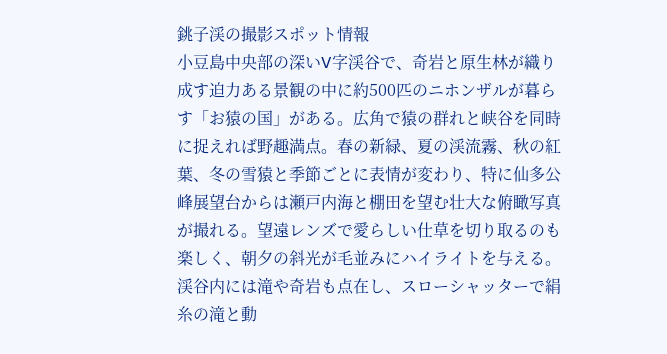銚子渓の撮影スポット情報
小豆島中央部の深いV字渓谷で、奇岩と原生林が織り成す迫力ある景観の中に約500匹のニホンザルが暮らす「お猿の国」がある。広角で猿の群れと峡谷を同時に捉えれば野趣満点。春の新緑、夏の渓流霧、秋の紅葉、冬の雪猿と季節ごとに表情が変わり、特に仙多公峰展望台からは瀬戸内海と棚田を望む壮大な俯瞰写真が撮れる。望遠レンズで愛らしい仕草を切り取るのも楽しく、朝夕の斜光が毛並みにハイライトを与える。渓谷内には滝や奇岩も点在し、スローシャッターで絹糸の滝と動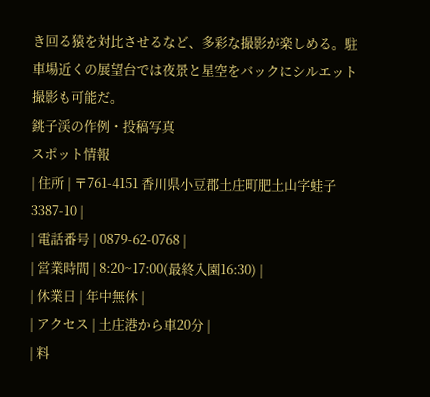き回る猿を対比させるなど、多彩な撮影が楽しめる。駐車場近くの展望台では夜景と星空をバックにシルエット撮影も可能だ。
銚子渓の作例・投稿写真
スポット情報
| 住所 | 〒761-4151 香川県小豆郡土庄町肥土山字蛙子3387-10 |
| 電話番号 | 0879-62-0768 |
| 営業時間 | 8:20~17:00(最終入園16:30) |
| 休業日 | 年中無休 |
| アクセス | 土庄港から車20分 |
| 料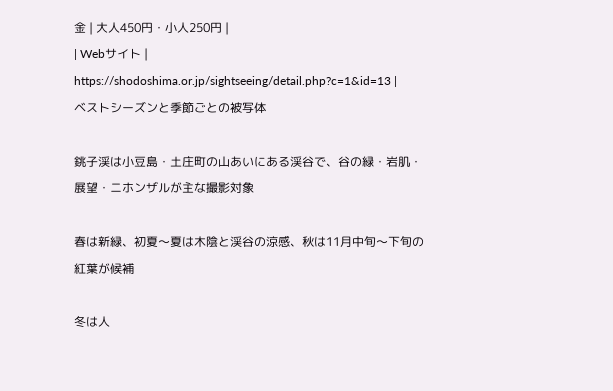金 | 大人450円・小人250円 |
| Webサイト | https://shodoshima.or.jp/sightseeing/detail.php?c=1&id=13 |
ベストシーズンと季節ごとの被写体

銚子渓は小豆島・土庄町の山あいにある渓谷で、谷の緑・岩肌・展望・ニホンザルが主な撮影対象

春は新緑、初夏〜夏は木陰と渓谷の涼感、秋は11月中旬〜下旬の紅葉が候補

冬は人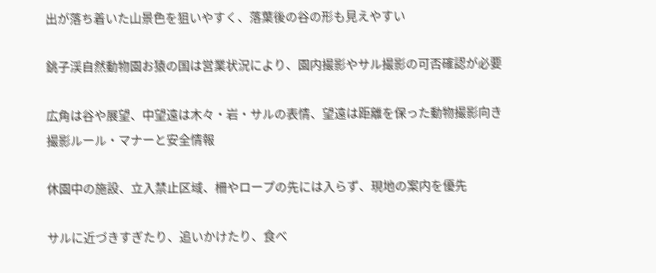出が落ち着いた山景色を狙いやすく、落葉後の谷の形も見えやすい

銚子渓自然動物園お猿の国は営業状況により、園内撮影やサル撮影の可否確認が必要

広角は谷や展望、中望遠は木々・岩・サルの表情、望遠は距離を保った動物撮影向き
撮影ルール・マナーと安全情報

休園中の施設、立入禁止区域、柵やロープの先には入らず、現地の案内を優先

サルに近づきすぎたり、追いかけたり、食べ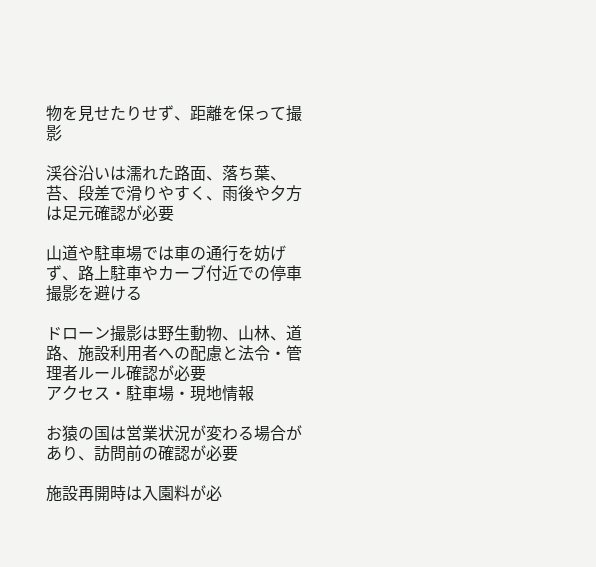物を見せたりせず、距離を保って撮影

渓谷沿いは濡れた路面、落ち葉、苔、段差で滑りやすく、雨後や夕方は足元確認が必要

山道や駐車場では車の通行を妨げず、路上駐車やカーブ付近での停車撮影を避ける

ドローン撮影は野生動物、山林、道路、施設利用者への配慮と法令・管理者ルール確認が必要
アクセス・駐車場・現地情報

お猿の国は営業状況が変わる場合があり、訪問前の確認が必要

施設再開時は入園料が必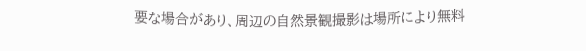要な場合があり、周辺の自然景観撮影は場所により無料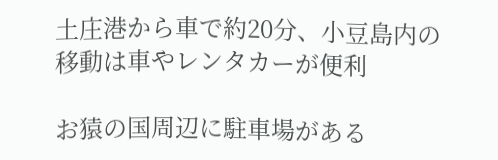土庄港から車で約20分、小豆島内の移動は車やレンタカーが便利

お猿の国周辺に駐車場がある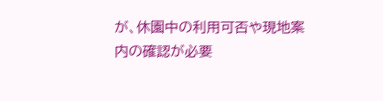が、休園中の利用可否や現地案内の確認が必要